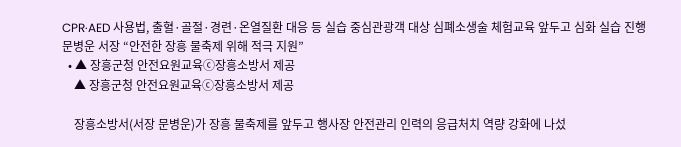CPR·AED 사용법, 출혈·골절·경련·온열질환 대응 등 실습 중심관광객 대상 심폐소생술 체험교육 앞두고 심화 실습 진행문병운 서장 “안전한 장흥 물축제 위해 적극 지원”
  • ▲ 장흥군청 안전요원교육ⓒ장흥소방서 제공
    ▲ 장흥군청 안전요원교육ⓒ장흥소방서 제공

    장흥소방서(서장 문병운)가 장흥 물축제를 앞두고 행사장 안전관리 인력의 응급처치 역량 강화에 나섰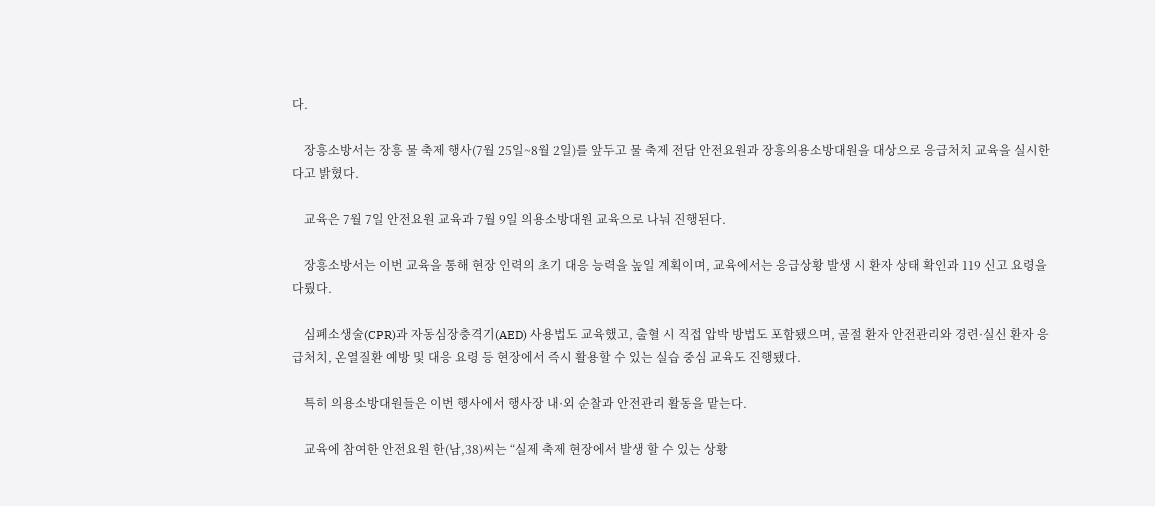다.

    장흥소방서는 장흥 물 축제 행사(7월 25일~8월 2일)를 앞두고 물 축제 전담 안전요원과 장흥의용소방대원을 대상으로 응급처치 교육을 실시한다고 밝혔다.

    교육은 7월 7일 안전요원 교육과 7월 9일 의용소방대원 교육으로 나눠 진행된다.

    장흥소방서는 이번 교육을 통해 현장 인력의 초기 대응 능력을 높일 계획이며, 교육에서는 응급상황 발생 시 환자 상태 확인과 119 신고 요령을 다뤘다.

    심폐소생술(CPR)과 자동심장충격기(AED) 사용법도 교육했고, 출혈 시 직접 압박 방법도 포함됐으며, 골절 환자 안전관리와 경련·실신 환자 응급처치, 온열질환 예방 및 대응 요령 등 현장에서 즉시 활용할 수 있는 실습 중심 교육도 진행됐다.

    특히 의용소방대원들은 이번 행사에서 행사장 내·외 순찰과 안전관리 활동을 맡는다.

    교육에 참여한 안전요원 한(남,38)씨는 “실제 축제 현장에서 발생 할 수 있는 상황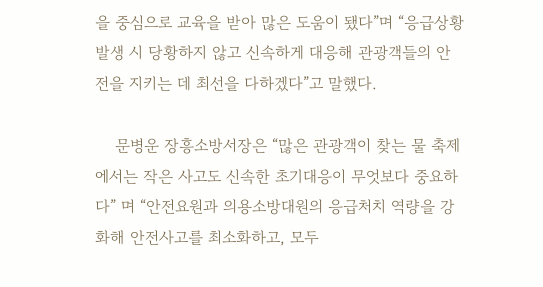을 중심으로 교육을 받아 많은 도움이 됐다”며 “응급상황 발생 시 당황하지 않고 신속하게 대응해 관광객들의 안전을 지키는 데 최선을 다하겠다”고 말했다.

    문병운 장흥소방서장은 “많은 관광객이 찾는 물 축제에서는 작은 사고도 신속한 초기대응이 무엇보다 중요하다” 며 “안전요원과 의용소방대원의 응급처치 역량을 강화해 안전사고를 최소화하고, 모두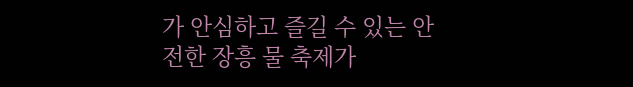가 안심하고 즐길 수 있는 안전한 장흥 물 축제가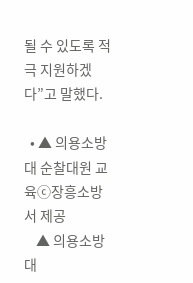될 수 있도록 적극 지원하겠다”고 말했다.

  • ▲ 의용소방대 순찰대원 교육ⓒ장흥소방서 제공
    ▲ 의용소방대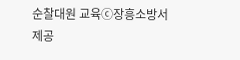순찰대원 교육ⓒ장흥소방서 제공